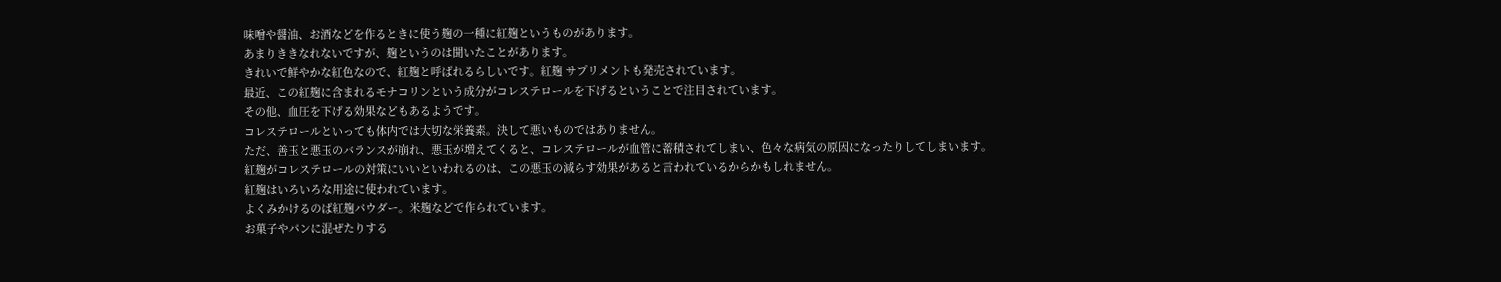味噌や醤油、お酒などを作るときに使う麹の一種に紅麹というものがあります。
あまりききなれないですが、麹というのは聞いたことがあります。
きれいで鮮やかな紅色なので、紅麹と呼ばれるらしいです。紅麹 サプリメントも発売されています。
最近、この紅麹に含まれるモナコリンという成分がコレステロールを下げるということで注目されています。
その他、血圧を下げる効果などもあるようです。
コレステロールといっても体内では大切な栄養素。決して悪いものではありません。
ただ、善玉と悪玉のバランスが崩れ、悪玉が増えてくると、コレステロールが血管に蓄積されてしまい、色々な病気の原因になったりしてしまいます。
紅麹がコレステロールの対策にいいといわれるのは、この悪玉の減らす効果があると言われているからかもしれません。
紅麹はいろいろな用途に使われています。
よくみかけるのば紅麹パウダー。米麹などで作られています。
お菓子やパンに混ぜたりする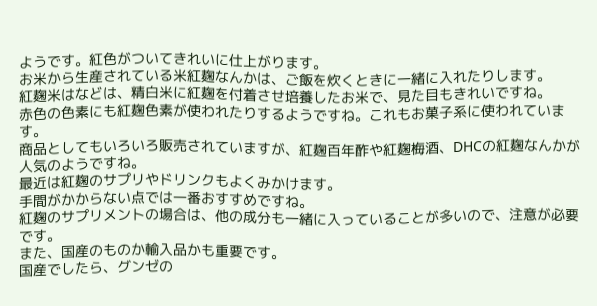ようです。紅色がついてきれいに仕上がります。
お米から生産されている米紅麹なんかは、ご飯を炊くときに一緒に入れたりします。
紅麹米はなどは、精白米に紅麹を付着させ培養したお米で、見た目もきれいですね。
赤色の色素にも紅麹色素が使われたりするようですね。これもお菓子系に使われています。
商品としてもいろいろ販売されていますが、紅麹百年酢や紅麹梅酒、DHCの紅麹なんかが人気のようですね。
最近は紅麹のサプリやドリンクもよくみかけます。
手間がかからない点では一番おすすめですね。
紅麹のサプリメントの場合は、他の成分も一緒に入っていることが多いので、注意が必要です。
また、国産のものか輸入品かも重要です。
国産でしたら、グンゼの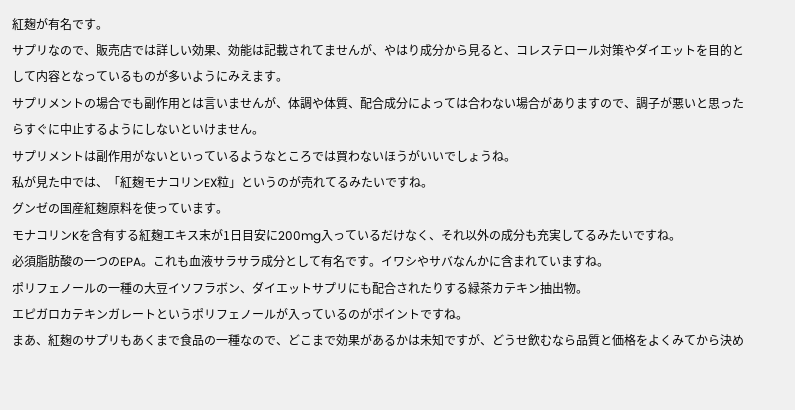紅麹が有名です。
サプリなので、販売店では詳しい効果、効能は記載されてませんが、やはり成分から見ると、コレステロール対策やダイエットを目的として内容となっているものが多いようにみえます。
サプリメントの場合でも副作用とは言いませんが、体調や体質、配合成分によっては合わない場合がありますので、調子が悪いと思ったらすぐに中止するようにしないといけません。
サプリメントは副作用がないといっているようなところでは買わないほうがいいでしょうね。
私が見た中では、「紅麹モナコリンEX粒」というのが売れてるみたいですね。
グンゼの国産紅麹原料を使っています。
モナコリンKを含有する紅麹エキス末が1日目安に200mg入っているだけなく、それ以外の成分も充実してるみたいですね。
必須脂肪酸の一つのEPA。これも血液サラサラ成分として有名です。イワシやサバなんかに含まれていますね。
ポリフェノールの一種の大豆イソフラボン、ダイエットサプリにも配合されたりする緑茶カテキン抽出物。
エピガロカテキンガレートというポリフェノールが入っているのがポイントですね。
まあ、紅麹のサプリもあくまで食品の一種なので、どこまで効果があるかは未知ですが、どうせ飲むなら品質と価格をよくみてから決め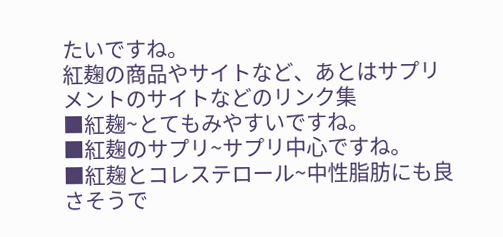たいですね。
紅麹の商品やサイトなど、あとはサプリメントのサイトなどのリンク集
■紅麹~とてもみやすいですね。
■紅麹のサプリ~サプリ中心ですね。
■紅麹とコレステロール~中性脂肪にも良さそうで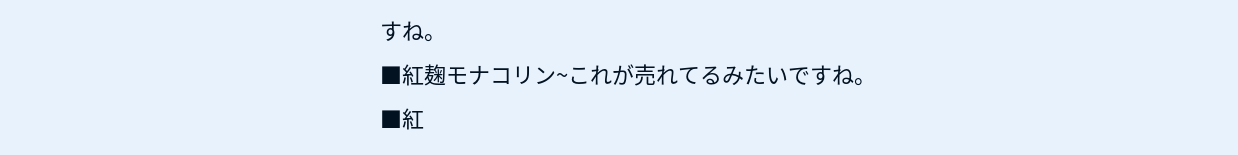すね。
■紅麹モナコリン~これが売れてるみたいですね。
■紅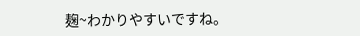麹~わかりやすいですね。